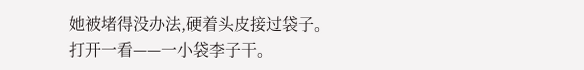她被堵得没办法,硬着头皮接过袋子。
打开一看——一小袋李子干。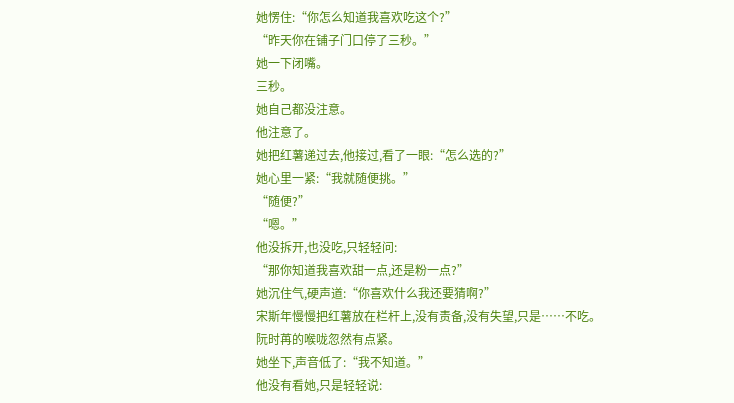她愣住:“你怎么知道我喜欢吃这个?”
“昨天你在铺子门口停了三秒。”
她一下闭嘴。
三秒。
她自己都没注意。
他注意了。
她把红薯递过去,他接过,看了一眼:“怎么选的?”
她心里一紧:“我就随便挑。”
“随便?”
“嗯。”
他没拆开,也没吃,只轻轻问:
“那你知道我喜欢甜一点,还是粉一点?”
她沉住气,硬声道:“你喜欢什么我还要猜啊?”
宋斯年慢慢把红薯放在栏杆上,没有责备,没有失望,只是……不吃。
阮时苒的喉咙忽然有点紧。
她坐下,声音低了:“我不知道。”
他没有看她,只是轻轻说: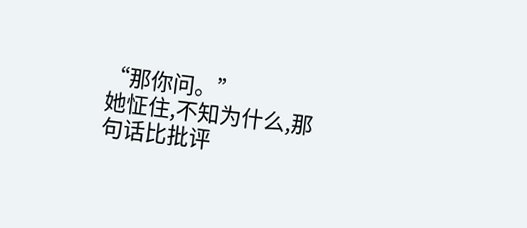“那你问。”
她怔住,不知为什么,那句话比批评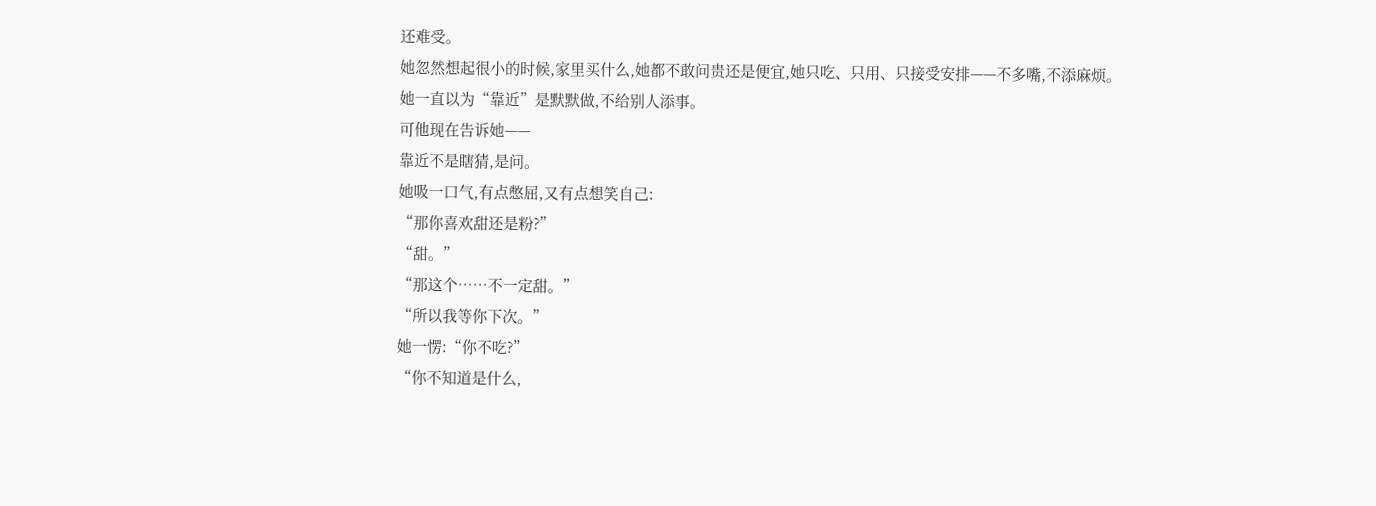还难受。
她忽然想起很小的时候,家里买什么,她都不敢问贵还是便宜,她只吃、只用、只接受安排——不多嘴,不添麻烦。
她一直以为“靠近”是默默做,不给别人添事。
可他现在告诉她——
靠近不是瞎猜,是问。
她吸一口气,有点憋屈,又有点想笑自己:
“那你喜欢甜还是粉?”
“甜。”
“那这个……不一定甜。”
“所以我等你下次。”
她一愣:“你不吃?”
“你不知道是什么,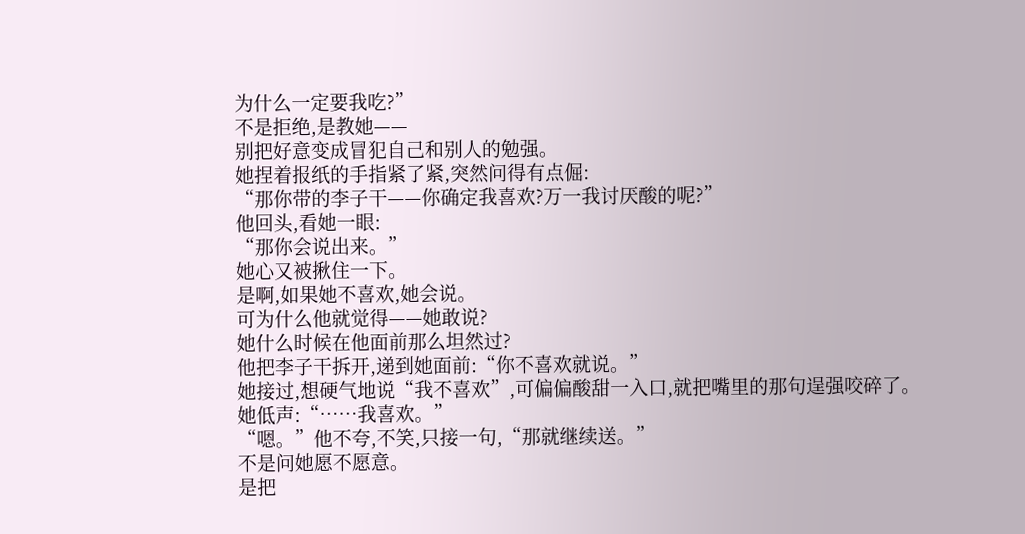为什么一定要我吃?”
不是拒绝,是教她——
别把好意变成冒犯自己和别人的勉强。
她捏着报纸的手指紧了紧,突然问得有点倔:
“那你带的李子干——你确定我喜欢?万一我讨厌酸的呢?”
他回头,看她一眼:
“那你会说出来。”
她心又被揪住一下。
是啊,如果她不喜欢,她会说。
可为什么他就觉得——她敢说?
她什么时候在他面前那么坦然过?
他把李子干拆开,递到她面前:“你不喜欢就说。”
她接过,想硬气地说“我不喜欢”,可偏偏酸甜一入口,就把嘴里的那句逞强咬碎了。
她低声:“……我喜欢。”
“嗯。”他不夸,不笑,只接一句,“那就继续送。”
不是问她愿不愿意。
是把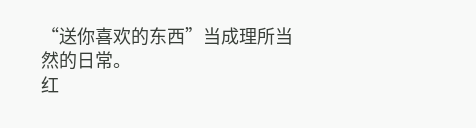“送你喜欢的东西”当成理所当然的日常。
红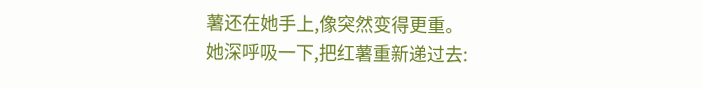薯还在她手上,像突然变得更重。
她深呼吸一下,把红薯重新递过去: